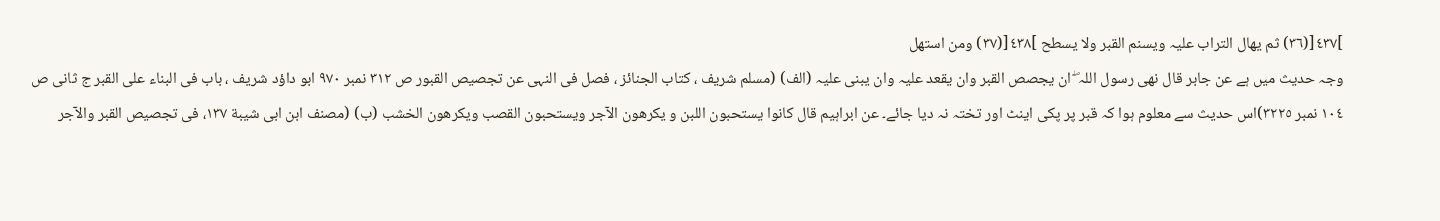]٤٣٧[(٣٦) ثم یھال التراب علیہ ویسنم القبر ولا یسطح ]٤٣٨[(٣٧) ومن استھل
وجہ حدیث میں ہے عن جابر قال نھی رسول اللہ ۖ ان یجصص القبر وان یقعد علیہ وان یبنی علیہ (الف) (مسلم شریف ، کتاب الجنائز ، فصل فی النہی عن تجصیص القبور ص ٣١٢ نمبر ٩٧٠ ابو داؤد شریف ، باب فی البناء علی القبر ج ثانی ص ١٠٤ نمبر ٣٢٢٥)اس حدیث سے معلوم ہوا کہ قبر پر پکی اینٹ اور تختہ نہ دیا جائے۔ عن ابراہیم قال کانوا یستحبون اللبن و یکرھون الآجر ویستحبون القصب ویکرھون الخشب (ب) (مصنف ابن ابی شیبة ١٣٧، فی تجصیص القبر والآجر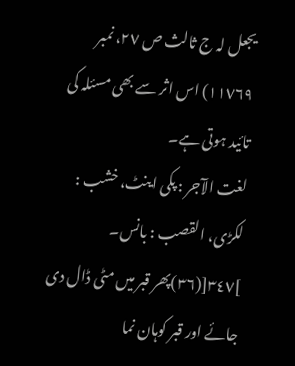یجعل لہ ج ثالث ص ٢٧، نمبر ١١٧٦٩) اس اثر سے بھی مسئلہ کی تائید ہوتی ہے۔
لغت الآجر : پکی اینٹ، خشب : لکڑی، القصب : بانس۔
]٣٤٧[(٣٦)پھر قبر میں مٹی ڈال دی جائے اور قبر کوہان نما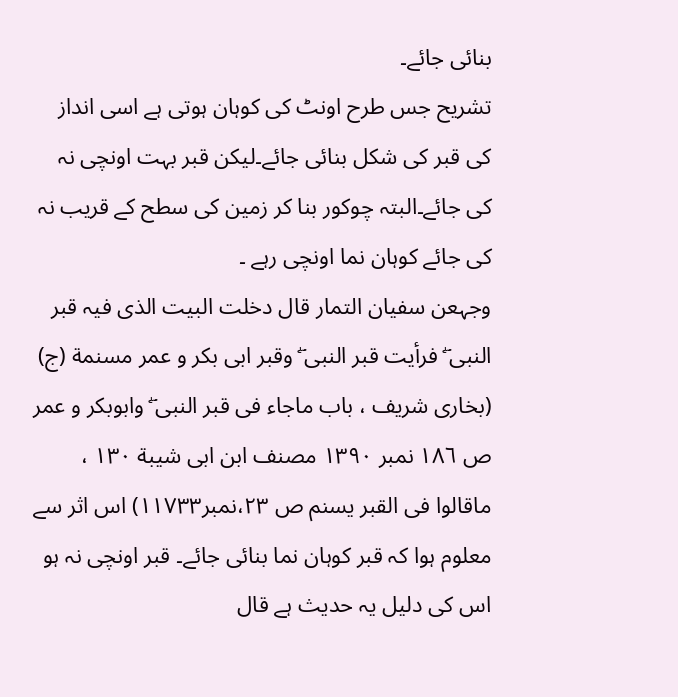بنائی جائے۔
تشریح جس طرح اونٹ کی کوہان ہوتی ہے اسی انداز کی قبر کی شکل بنائی جائے۔لیکن قبر بہت اونچی نہ کی جائے۔البتہ چوکور بنا کر زمین کی سطح کے قریب نہ کی جائے کوہان نما اونچی رہے ۔
وجہعن سفیان التمار قال دخلت البیت الذی فیہ قبر النبی ۖ فرأیت قبر النبی ۖ وقبر ابی بکر و عمر مسنمة (ج) (بخاری شریف ، باب ماجاء فی قبر النبی ۖ وابوبکر و عمر ص ١٨٦ نمبر ١٣٩٠ مصنف ابن ابی شیبة ١٣٠ ، ماقالوا فی القبر یسنم ص ٢٣،نمبر١١٧٣٣) اس اثر سے معلوم ہوا کہ قبر کوہان نما بنائی جائے۔ قبر اونچی نہ ہو اس کی دلیل یہ حدیث ہے قال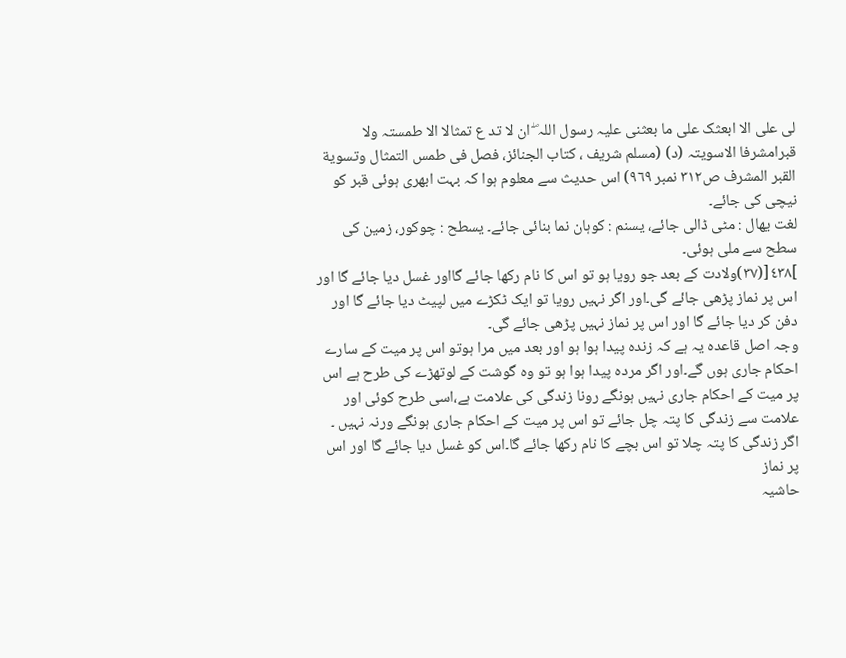لی علی الا ابعثک علی ما بعثنی علیہ رسول اللہ ۖ ان لا تد ع تمثالا الا طمستہ ولا قبرامشرفا الاسویتہ (د) (مسلم شریف ، کتاب الجنائز، فصل فی طمس التمثال وتسویة القبر المشرف ص٣١٢ نمبر ٩٦٩) اس حدیث سے معلوم ہوا کہ بہت ابھری ہوئی قبر کو نیچی کی جائے۔
لغت یھال : مٹی ڈالی جائے، یسنم : کوہان نما بنائی جائے۔ یسطح : چوکور، زمین کی سطح سے ملی ہوئی۔
]٤٣٨[(٣٧)ولادت کے بعد جو رویا ہو تو اس کا نام رکھا جائے گااور غسل دیا جائے گا اور اس پر نماز پڑھی جائے گی۔اور اگر نہیں رویا تو ایک ٹکڑے میں لپیٹ دیا جائے گا اور دفن کر دیا جائے گا اور اس پر نماز نہیں پڑھی جائے گی۔
وجہ اصل قاعدہ یہ ہے کہ زندہ پیدا ہوا ہو اور بعد میں مرا ہوتو اس پر میت کے سارے احکام جاری ہوں گے۔اور اگر مردہ پیدا ہوا ہو تو وہ گوشت کے لوتھڑے کی طرح ہے اس پر میت کے احکام جاری نہیں ہونگے رونا زندگی کی علامت ہے،اسی طرح کوئی اور علامت سے زندگی کا پتہ چل جائے تو اس پر میت کے احکام جاری ہونگے ورنہ نہیں ۔ اگر زندگی کا پتہ چلا تو اس بچے کا نام رکھا جائے گا۔اس کو غسل دیا جائے گا اور اس پر نماز
حاشیہ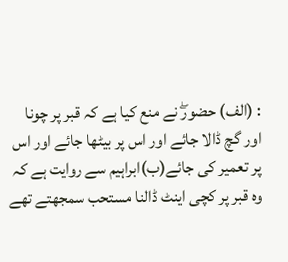: (الف) حضورۖ نے منع کیا ہے کہ قبر پر چونا اور گچ ڈالا جائے اور اس پر بیٹھا جائے اور اس پر تعمیر کی جائے(ب)ابراہیم سے روایت ہے کہ وہ قبر پر کچی اینٹ ڈالنا مستحب سمجھتے تھے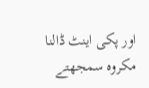اور پکی اینٹ ڈالنا مکروہ سمجھتے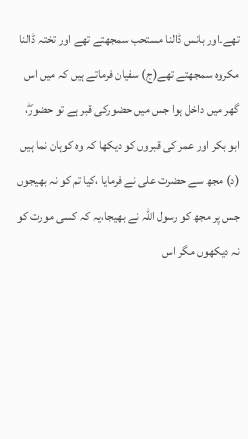تھے۔اور بانس ڈالنا مستحب سمجھتے تھے اور تختہ ڈالنا مکروہ سمجھتے تھے(ج) سفیان فرماتے ہیں کہ میں اس گھر میں داخل ہوا جس میں حضورکی قبر ہے تو حضورۖ، ابو بکر اور عمر کی قبروں کو دیکھا کہ وہ کوہان نما ہیں (د) مجھ سے حضرت علی نے فرمایا ،کیا تم کو نہ بھیجوں جس پر مجھ کو رسول اللہ نے بھیجا،یہ کہ کسی مورت کو نہ دیکھوں مگر اس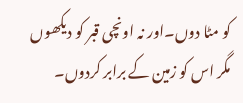کو مٹا دوں۔اور نہ اونچی قبر کو دیکھوں مگر اس کو زمین کے برابر کردوں۔